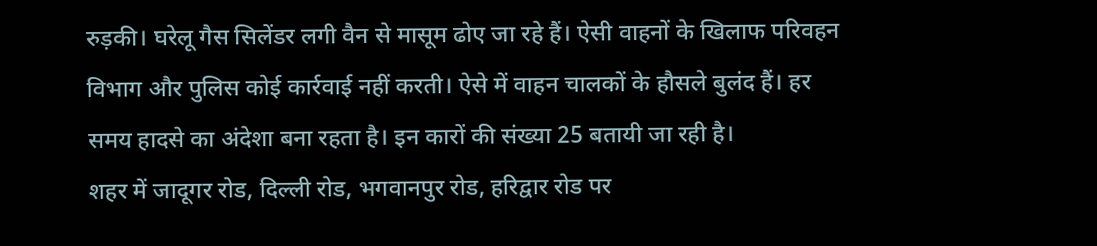रुड़की। घरेलू गैस सिलेंडर लगी वैन से मासूम ढोए जा रहे हैं। ऐसी वाहनों के खिलाफ परिवहन विभाग और पुलिस कोई कार्रवाई नहीं करती। ऐसे में वाहन चालकों के हौसले बुलंद हैं। हर समय हादसे का अंदेशा बना रहता है। इन कारों की संख्या 25 बतायी जा रही है।
शहर में जादूगर रोड, दिल्ली रोड, भगवानपुर रोड, हरिद्वार रोड पर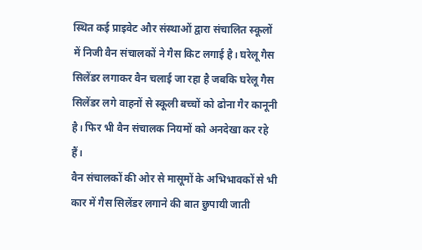स्थित कई प्राइवेट और संस्थाओं द्वारा संचालित स्कूलों में निजी वैन संचालकों ने गैस किट लगाई है। घरेलू गैस सिलेंडर लगाकर वैन चलाई जा रहा है जबकि घरेलू गैस सिलेंडर लगे वाहनों से स्कूली बच्चों को ढोना गैर कानूनी है। फिर भी वैन संचालक नियमों को अनदेखा कर रहे हैं।
वैन संचालकों की ओर से मासूमों के अभिभावकों से भी कार में गैस सिलेंडर लगाने की बात छुपायी जाती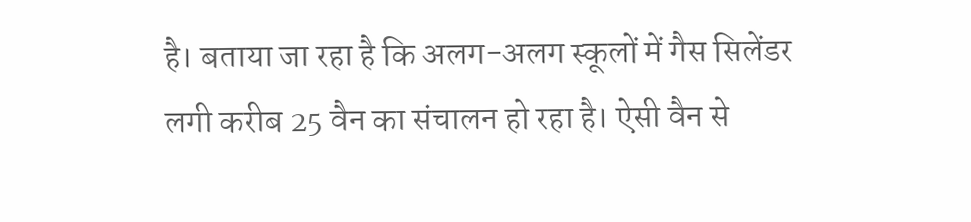है। बताया जा रहा है कि अलग-अलग स्कूलों में गैस सिलेंडर लगी करीब 25 वैन का संचालन हो रहा है। ऐसी वैन से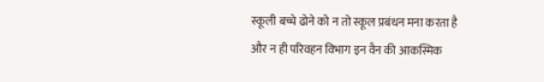स्कूली बच्चे ढोने को न तो स्कूल प्रबंधन मना करता है और न ही परिवहन विभाग इन वैन की आकस्मिक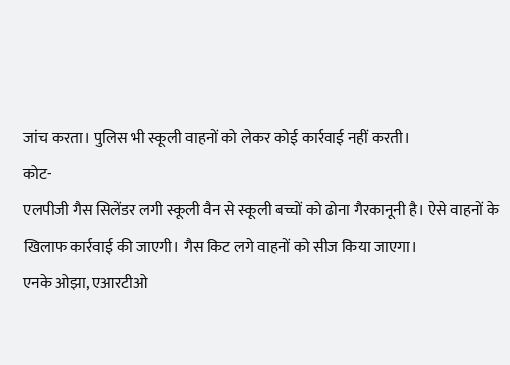जांच करता। पुलिस भी स्कूली वाहनों को लेकर कोई कार्रवाई नहीं करती।
कोट-
एलपीजी गैस सिलेंडर लगी स्कूली वैन से स्कूली बच्चों को ढोना गैरकानूनी है। ऐसे वाहनों के खिलाफ कार्रवाई की जाएगी। गैस किट लगे वाहनों को सीज किया जाएगा।
एनके ओझा, एआरटीओ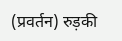(प्रवर्तन) रुड़की